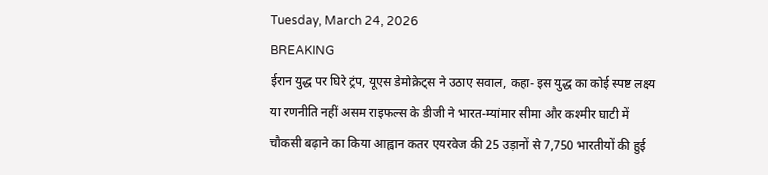Tuesday, March 24, 2026
BREAKING
ईरान युद्ध पर घिरे ट्रंप, यूएस डेमोक्रेट्स ने उठाए सवाल, कहा- इस युद्ध का कोई स्पष्ट लक्ष्य या रणनीति नहीं असम राइफल्स के डीजी ने भारत-म्यांमार सीमा और कश्मीर घाटी में चौकसी बढ़ाने का किया आह्वान कतर एयरवेज की 25 उड़ानों से 7,750 भारतीयों की हुई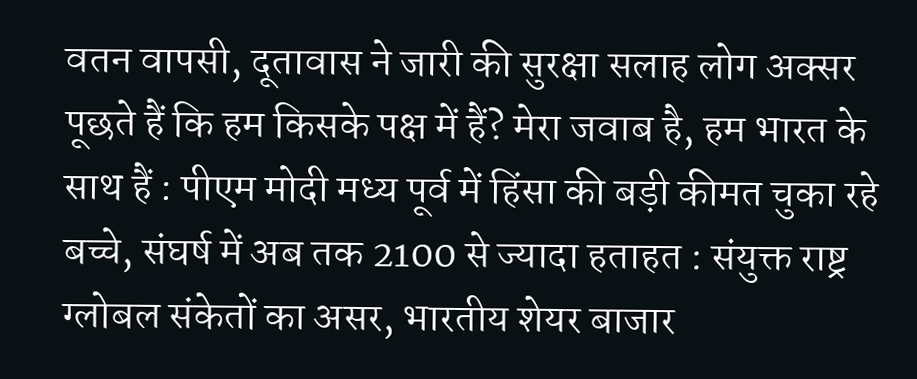वतन वापसी, दूतावास ने जारी की सुरक्षा सलाह लोग अक्सर पूछते हैं कि हम किसके पक्ष में हैं? मेरा जवाब है, हम भारत के साथ हैं : पीएम मोदी मध्य पूर्व में हिंसा की बड़ी कीमत चुका रहे बच्चे, संघर्ष में अब तक 2100 से ज्यादा हताहत : संयुक्त राष्ट्र ग्लोबल संकेतों का असर, भारतीय शेयर बाजार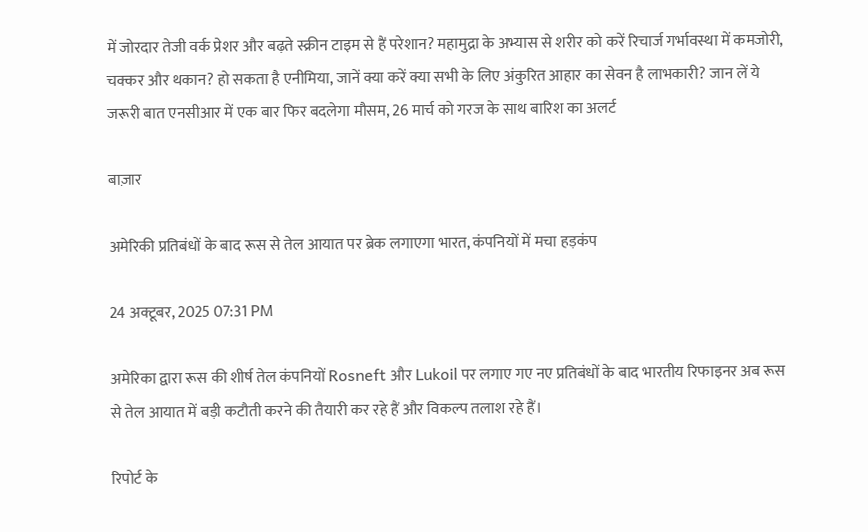में जोरदार तेजी वर्क प्रेशर और बढ़ते स्क्रीन टाइम से हैं परेशान? महामुद्रा के अभ्यास से शरीर को करें रिचार्ज गर्भावस्था में कमजोरी, चक्कर और थकान? हो सकता है एनीमिया, जानें क्या करें क्या सभी के लिए अंकुरित आहार का सेवन है लाभकारी? जान लें ये जरूरी बात एनसीआर में एक बार फिर बदलेगा मौसम, 26 मार्च को गरज के साथ बारिश का अलर्ट

बाज़ार

अमेरिकी प्रतिबंधों के बाद रूस से तेल आयात पर ब्रेक लगाएगा भारत, कंपनियों में मचा हड़कंप

24 अक्टूबर, 2025 07:31 PM

अमेरिका द्वारा रूस की शीर्ष तेल कंपनियों Rosneft और Lukoil पर लगाए गए नए प्रतिबंधों के बाद भारतीय रिफाइनर अब रूस से तेल आयात में बड़ी कटौती करने की तैयारी कर रहे हैं और विकल्प तलाश रहे हैं।

रिपोर्ट के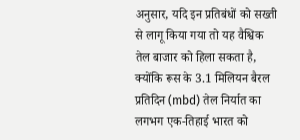अनुसार, यदि इन प्रतिबंधों को सख्ती से लागू किया गया तो यह वैश्विक तेल बाजार को हिला सकता है, क्योंकि रूस के 3.1 मिलियन बैरल प्रतिदिन (mbd) तेल निर्यात का लगभग एक-तिहाई भारत को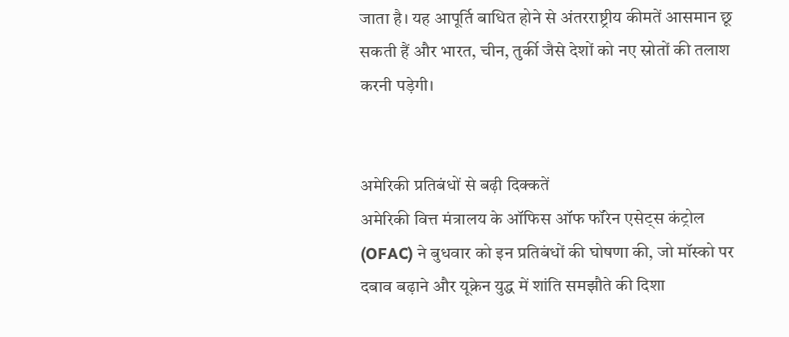जाता है। यह आपूर्ति बाधित होने से अंतरराष्ट्रीय कीमतें आसमान छू सकती हैं और भारत, चीन, तुर्की जैसे देशों को नए स्रोतों की तलाश करनी पड़ेगी।


अमेरिकी प्रतिबंधों से बढ़ी दिक्कतें
अमेरिकी वित्त मंत्रालय के ऑफिस ऑफ फॉरेन एसेट्स कंट्रोल (OFAC) ने बुधवार को इन प्रतिबंधों की घोषणा की, जो मॉस्को पर दबाव बढ़ाने और यूक्रेन युद्ध में शांति समझौते की दिशा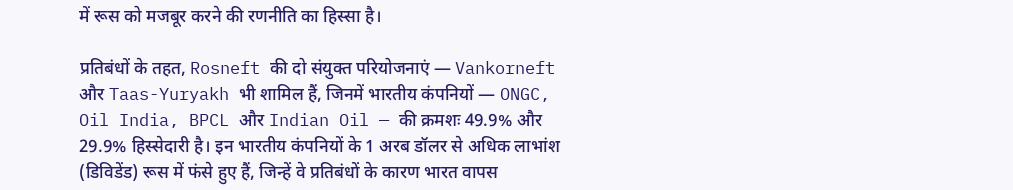में रूस को मजबूर करने की रणनीति का हिस्सा है।

प्रतिबंधों के तहत, Rosneft की दो संयुक्त परियोजनाएं — Vankorneft और Taas-Yuryakh भी शामिल हैं, जिनमें भारतीय कंपनियों — ONGC, Oil India, BPCL और Indian Oil — की क्रमशः 49.9% और 29.9% हिस्सेदारी है। इन भारतीय कंपनियों के 1 अरब डॉलर से अधिक लाभांश (डिविडेंड) रूस में फंसे हुए हैं, जिन्हें वे प्रतिबंधों के कारण भारत वापस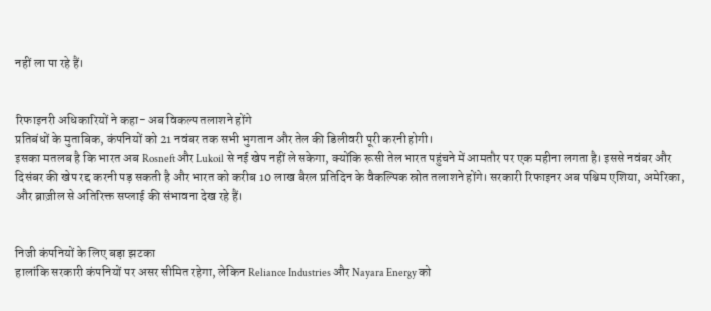नहीं ला पा रहे हैं।


रिफाइनरी अधिकारियों ने कहा- अब विकल्प तलाशने होंगे
प्रतिबंधों के मुताबिक, कंपनियों को 21 नवंबर तक सभी भुगतान और तेल की डिलीवरी पूरी करनी होगी।
इसका मतलब है कि भारत अब Rosneft और Lukoil से नई खेप नहीं ले सकेगा, क्योंकि रूसी तेल भारत पहुंचने में आमतौर पर एक महीना लगता है। इससे नवंबर और दिसंबर की खेप रद्द करनी पड़ सकती है और भारत को करीब 10 लाख बैरल प्रतिदिन के वैकल्पिक स्रोत तलाशने होंगे। सरकारी रिफाइनर अब पश्चिम एशिया, अमेरिका, और ब्राज़ील से अतिरिक्त सप्लाई की संभावना देख रहे हैं।


निजी कंपनियों के लिए बड़ा झटका
हालांकि सरकारी कंपनियों पर असर सीमित रहेगा, लेकिन Reliance Industries और Nayara Energy को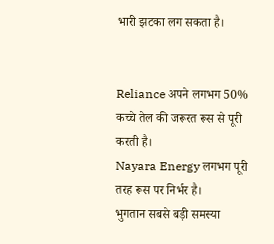भारी झटका लग सकता है।


Reliance अपने लगभग 50% कच्चे तेल की जरूरत रूस से पूरी करती है।
Nayara Energy लगभग पूरी तरह रूस पर निर्भर है।
भुगतान सबसे बड़ी समस्या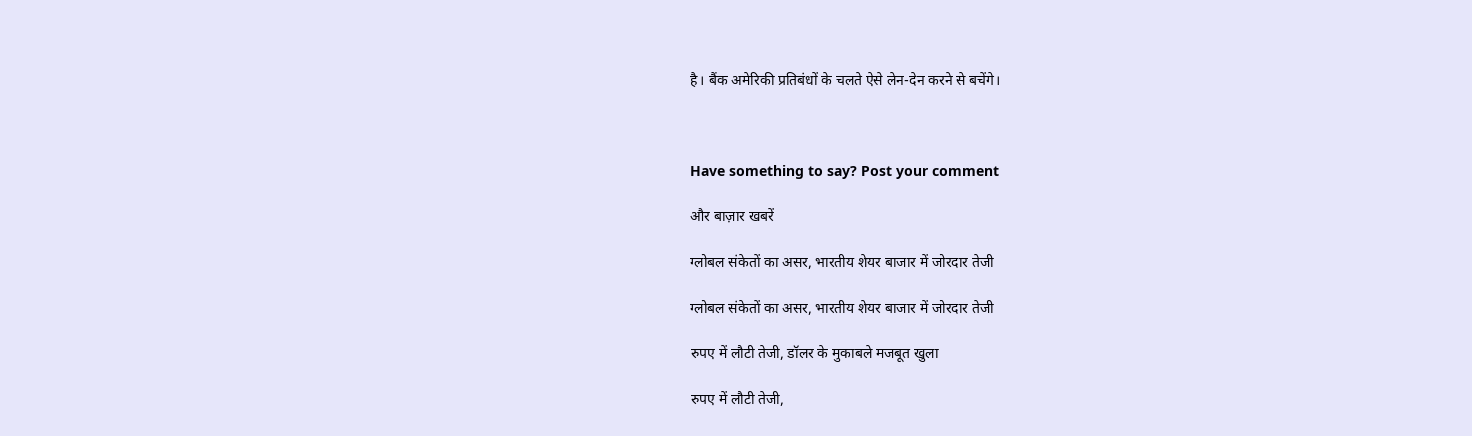है। बैंक अमेरिकी प्रतिबंधों के चलते ऐसे लेन-देन करने से बचेंगे।



Have something to say? Post your comment

और बाज़ार खबरें

ग्लोबल संकेतों का असर, भारतीय शेयर बाजार में जोरदार तेजी

ग्लोबल संकेतों का असर, भारतीय शेयर बाजार में जोरदार तेजी

रुपए में लौटी तेजी, डॉलर के मुकाबले मजबूत खुला

रुपए में लौटी तेजी,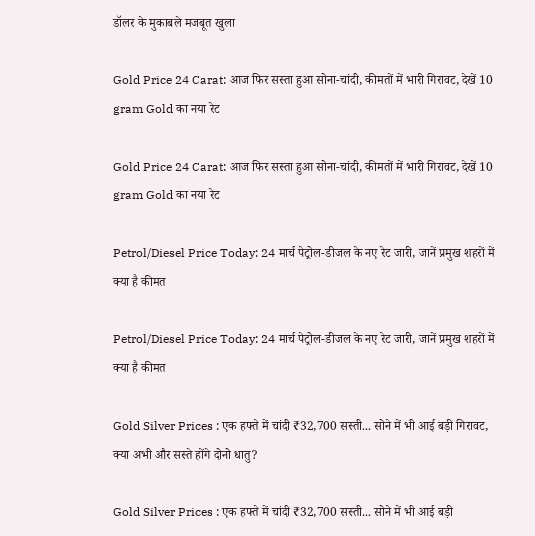डॉलर के मुकाबले मजबूत खुला

Gold Price 24 Carat: आज फिर सस्ता हुआ सोना-चांदी, कीमतों में भारी गिरावट, देखें 10 gram Gold का नया रेट

Gold Price 24 Carat: आज फिर सस्ता हुआ सोना-चांदी, कीमतों में भारी गिरावट, देखें 10 gram Gold का नया रेट

Petrol/Diesel Price Today: 24 मार्च पेट्रोल-डीजल के नए रेट जारी, जानें प्रमुख शहरों में क्या है कीमत

Petrol/Diesel Price Today: 24 मार्च पेट्रोल-डीजल के नए रेट जारी, जानें प्रमुख शहरों में क्या है कीमत

Gold Silver Prices : एक हफ्ते में चांदी ₹32,700 सस्ती... सोने में भी आई बड़ी गिरावट, क्या अभी और सस्ते होंगे दोनो धातु?

Gold Silver Prices : एक हफ्ते में चांदी ₹32,700 सस्ती... सोने में भी आई बड़ी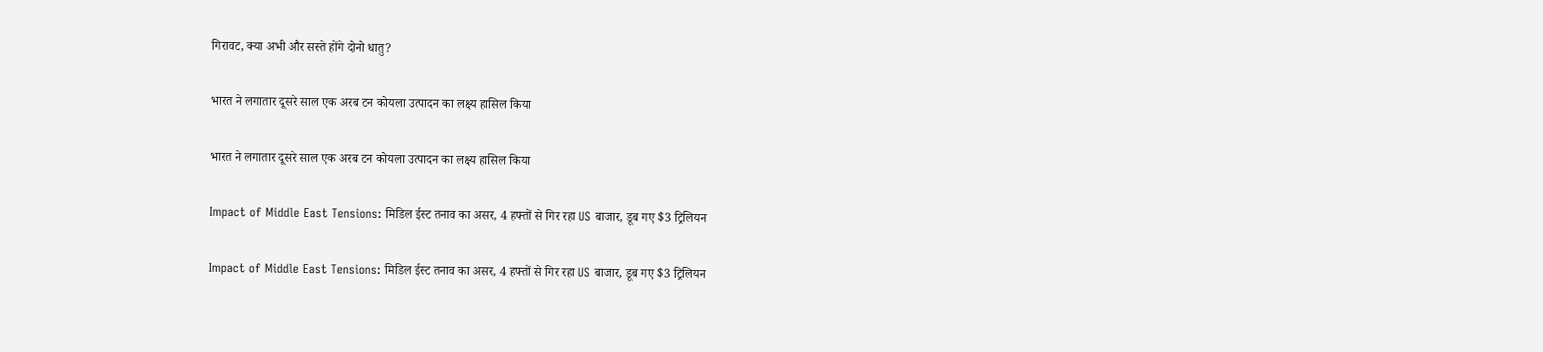गिरावट, क्या अभी और सस्ते होंगे दोनो धातु?

भारत ने लगातार दूसरे साल एक अरब टन कोयला उत्पादन का लक्ष्य हासिल किया

भारत ने लगातार दूसरे साल एक अरब टन कोयला उत्पादन का लक्ष्य हासिल किया

Impact of Middle East Tensions: मिडिल ईस्ट तनाव का असर, 4 हफ्तों से गिर रहा US बाजार, डूब गए $3 ट्रिलियन

Impact of Middle East Tensions: मिडिल ईस्ट तनाव का असर, 4 हफ्तों से गिर रहा US बाजार, डूब गए $3 ट्रिलियन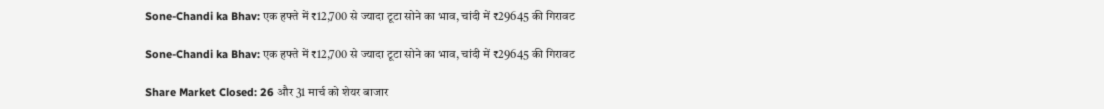Sone-Chandi ka Bhav: एक हफ्ते में ₹12,700 से ज्यादा टूटा सोने का भाव, चांदी में ₹29645 की गिरावट

Sone-Chandi ka Bhav: एक हफ्ते में ₹12,700 से ज्यादा टूटा सोने का भाव, चांदी में ₹29645 की गिरावट

Share Market Closed: 26 और 31 मार्च को शेयर बाजार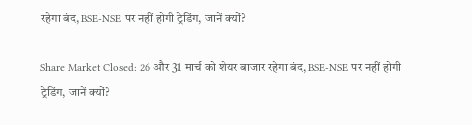रहेगा बंद, BSE-NSE पर नहीं होगी ट्रेडिंग, जानें क्यों?

Share Market Closed: 26 और 31 मार्च को शेयर बाजार रहेगा बंद, BSE-NSE पर नहीं होगी ट्रेडिंग, जानें क्यों?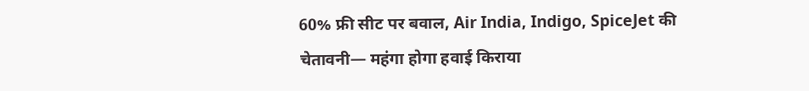60% फ्री सीट पर बवाल, Air India, Indigo, SpiceJet की चेतावनी— महंगा होगा हवाई किराया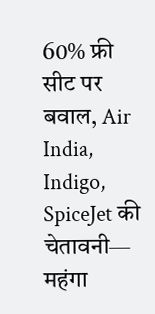60% फ्री सीट पर बवाल, Air India, Indigo, SpiceJet की चेतावनी— महंगा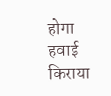होगा हवाई किराया